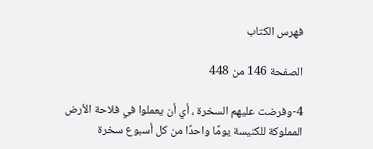فهرس الكتاب

الصفحة 146 من 448

4-وفرضت عليهم السخرة ، أي أن يعملوا في فلاحة الأرض المملوكة للكنيسة يومًا واحدًا من كل أسبوع سخرة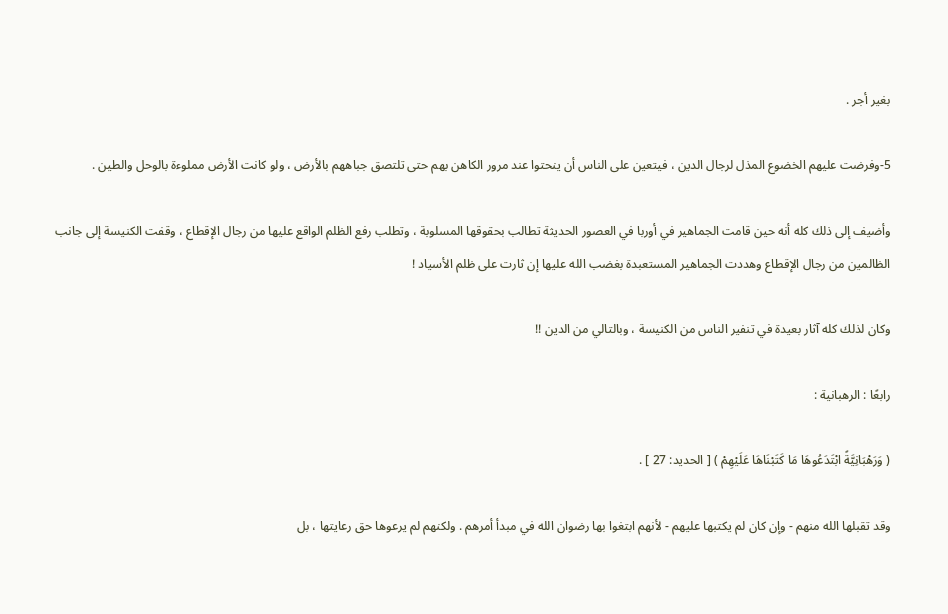بغير أجر .

5-وفرضت عليهم الخضوع المذل لرجال الدين ، فيتعين على الناس أن ينحتوا عند مرور الكاهن بهم حتى تلتصق جباههم بالأرض ، ولو كانت الأرض مملوءة بالوحل والطين .

وأضيف إلى ذلك كله أنه حين قامت الجماهير في أوربا في العصور الحديثة تطالب بحقوقها المسلوبة ، وتطلب رفع الظلم الواقع عليها من رجال الإقطاع ، وقفت الكنيسة إلى جانب الظالمين من رجال الإقطاع وهددت الجماهير المستعبدة بغضب الله عليها إن ثارت على ظلم الأسياد !

وكان لذلك كله آثار بعيدة في تنفير الناس من الكنيسة ، وبالتالي من الدين !!

رابعًا : الرهبانية :

( وَرَهْبَانِيَّةً ابْتَدَعُوهَا مَا كَتَبْنَاهَا عَلَيْهِمْ ) [ الحديد: 27 ] .

وقد تقبلها الله منهم - وإن كان لم يكتبها عليهم - لأنهم ابتغوا بها رضوان الله في مبدأ أمرهم . ولكنهم لم يرعوها حق رعايتها ، بل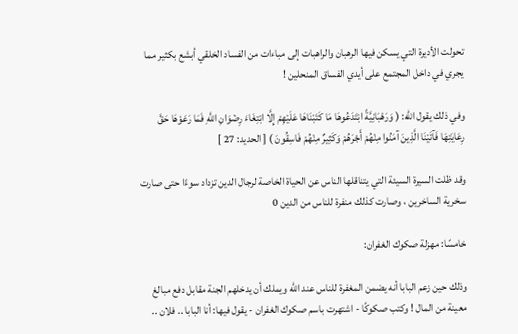تحولت الأديرة التي يسكن فيها الرهبان والراهبات إلى مباءات من الفساد الخلقي أبشع بكثير مما يجري في داخل المجتمع على أيدي الفساق المنحلين !

وفي ذلك يقول الله: ( وَرَهْبَانِيَّةً ابْتَدَعُوهَا مَا كَتَبْنَاهَا عَلَيْهِمْ إِلَّا ابْتِغَاءَ رِضْوَانِ اللَّهِ فَمَا رَعَوْهَا حَقَّ رِعَايَتِهَا فَآتَيْنَا الَّذِينَ آمَنُوا مِنْهُمْ أَجْرَهُمْ وَكَثِيرٌ مِنْهُمْ فَاسِقُونَ ) [ الحديد: 27 ]

وقد ظلت السيرة السيئة التي يتناقلها الناس عن الحياة الخاصة لرجال الدين تزداد سوءًا حتى صارت سخرية الساخرين ، وصارت كذلك منفرة للناس من الدين 0

خامسًا: مهزلة صكوك الغفران:

وذلك حين زعم البابا أنه يضمن المغفرة للناس عند الله ويملك أن يدخلهم الجنة مقابل دفع مبالغ معينة من المال ! وكتب صكوكًا - اشتهرت باسم صكوك الغفران - يقول فيها: أنا البابا .. فلان ..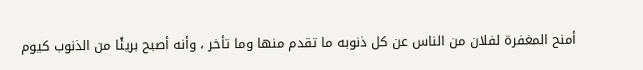أمنح المغفرة لفلان من الناس عن كل ذنوبه ما تقدم منها وما تأخر ، وأنه أصبح بريئًا من الذنوب كيوم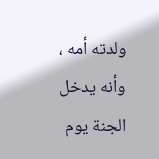ولدته أمه ، وأنه يدخل الجنة يوم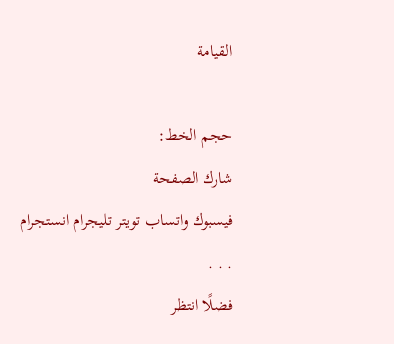القيامة

حجم الخط:
شارك الصفحة
فيسبوك واتساب تويتر تليجرام انستجرام
. . .
فضلًا انتظر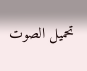تحميل الصوت